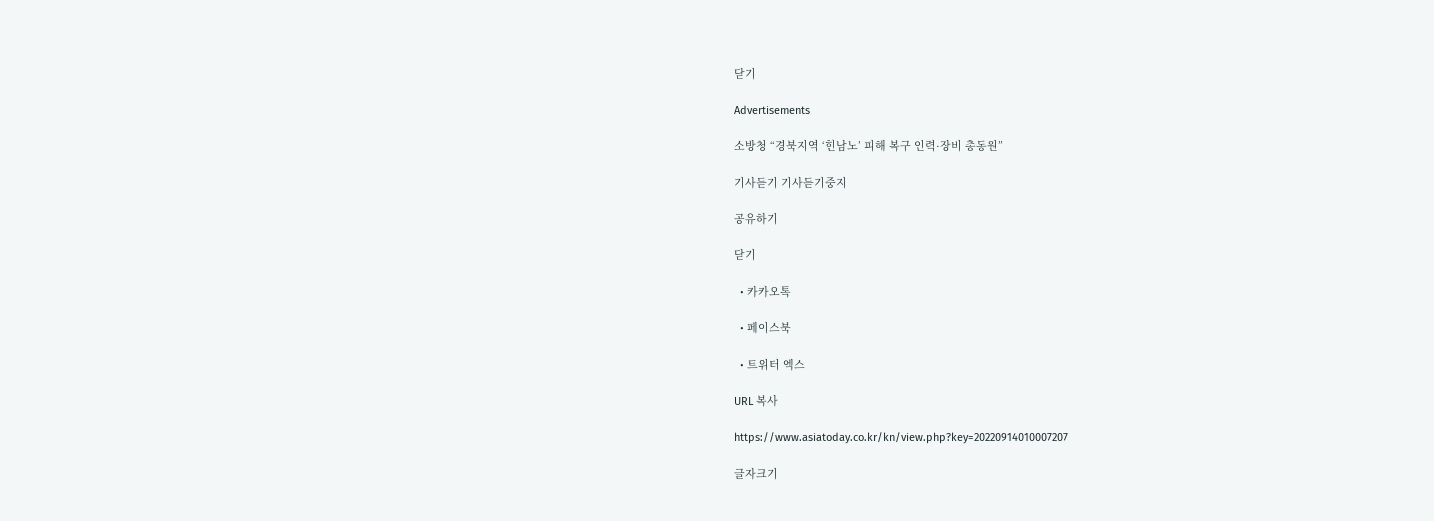닫기

Advertisements

소방청 “경북지역 ‘힌남노’ 피해 복구 인력·장비 총동원”

기사듣기 기사듣기중지

공유하기

닫기

  • 카카오톡

  • 페이스북

  • 트위터 엑스

URL 복사

https://www.asiatoday.co.kr/kn/view.php?key=20220914010007207

글자크기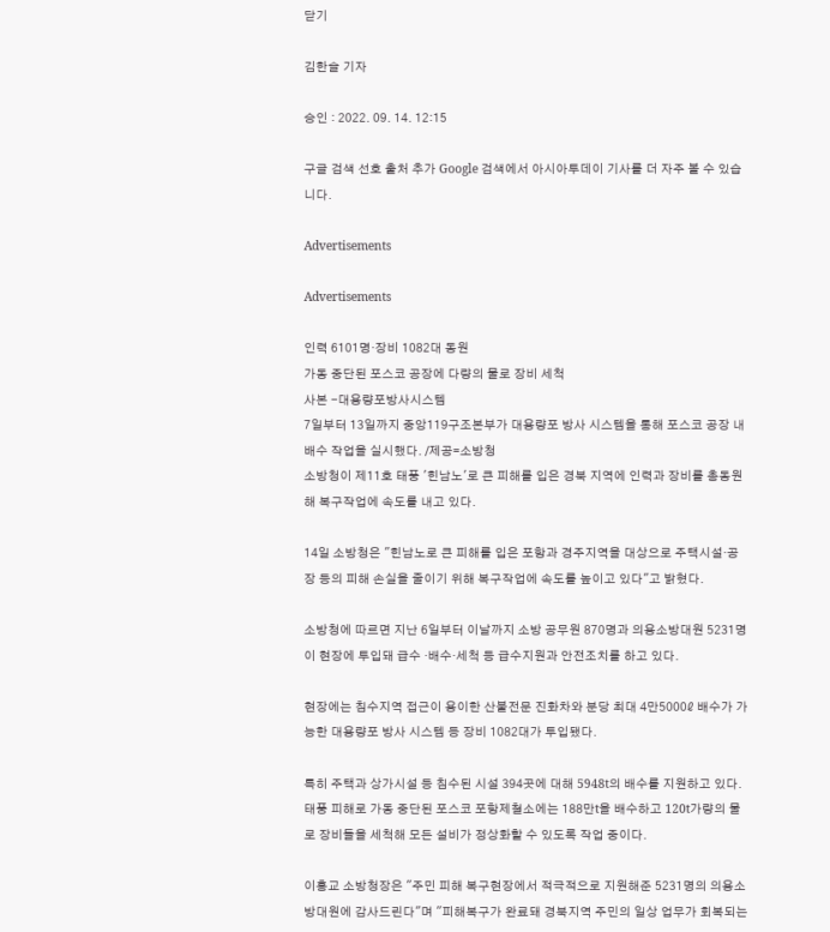닫기

김한슬 기자

승인 : 2022. 09. 14. 12:15

구글 검색 선호 출처 추가 Google 검색에서 아시아투데이 기사를 더 자주 볼 수 있습니다.

Advertisements

Advertisements

인력 6101명·장비 1082대 동원
가동 중단된 포스코 공장에 다량의 물로 장비 세척
사본 -대용량포방사시스템
7일부터 13일까지 중앙119구조본부가 대용량포 방사 시스템을 통해 포스코 공장 내 배수 작업을 실시했다. /제공=소방청
소방청이 제11호 태풍 '힌남노'로 큰 피해를 입은 경북 지역에 인력과 장비를 총동원해 복구작업에 속도를 내고 있다.

14일 소방청은 "힌남노로 큰 피해를 입은 포항과 경주지역을 대상으로 주택시설·공장 등의 피해 손실을 줄이기 위해 복구작업에 속도를 높이고 있다"고 밝혔다.

소방청에 따르면 지난 6일부터 이날까지 소방 공무원 870명과 의용소방대원 5231명이 현장에 투입돼 급수 ·배수·세척 등 급수지원과 안전조치를 하고 있다.

현장에는 침수지역 접근이 용이한 산불전문 진화차와 분당 최대 4만5000ℓ 배수가 가능한 대용량포 방사 시스템 등 장비 1082대가 투입됐다.

특히 주택과 상가시설 등 침수된 시설 394곳에 대해 5948t의 배수를 지원하고 있다. 태풍 피해로 가동 중단된 포스코 포항제철소에는 188만t을 배수하고 120t가량의 물로 장비들을 세척해 모든 설비가 정상화할 수 있도록 작업 중이다.

이흥교 소방청장은 "주민 피해 복구현장에서 적극적으로 지원해준 5231명의 의용소방대원에 감사드린다"며 "피해복구가 완료돼 경북지역 주민의 일상 업무가 회복되는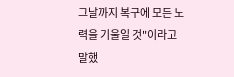그날까지 복구에 모든 노력을 기울일 것"이라고 말했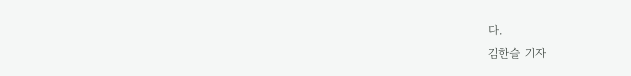다.
김한슬 기자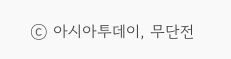ⓒ 아시아투데이, 무단전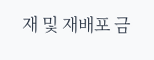재 및 재배포 금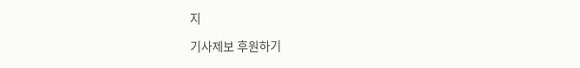지

기사제보 후원하기